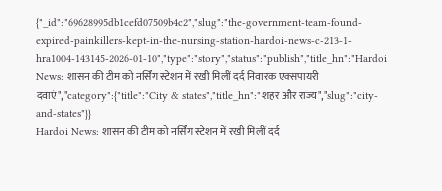{"_id":"69628995db1cefd07509b4c2","slug":"the-government-team-found-expired-painkillers-kept-in-the-nursing-station-hardoi-news-c-213-1-hra1004-143145-2026-01-10","type":"story","status":"publish","title_hn":"Hardoi News: शासन की टीम को नर्सिंग स्टेशन में रखी मिलीं दर्द निवारक एक्सपायरी दवाएं","category":{"title":"City & states","title_hn":"शहर और राज्य","slug":"city-and-states"}}
Hardoi News: शासन की टीम को नर्सिंग स्टेशन में रखी मिलीं दर्द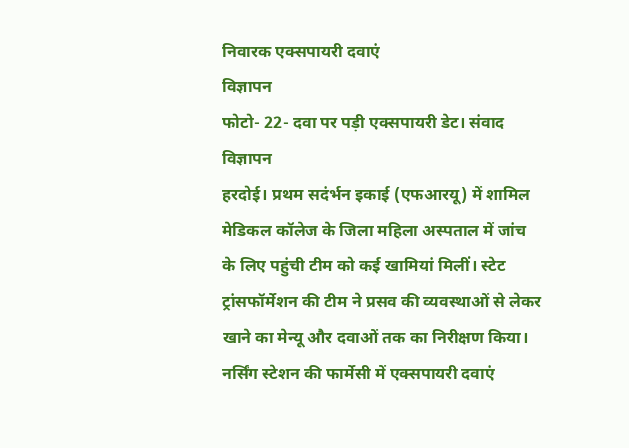निवारक एक्सपायरी दवाएं
विज्ञापन
फोटो- 22- दवा पर पड़ी एक्सपायरी डेट। संवाद
विज्ञापन
हरदोई। प्रथम सदंर्भन इकाई (एफआरयू) में शामिल मेडिकल कॉलेज के जिला महिला अस्पताल में जांच के लिए पहुंची टीम को कई खामियां मिलीं। स्टेट ट्रांसफॉर्मेशन की टीम ने प्रसव की व्यवस्थाओं से लेकर खाने का मेन्यू और दवाओं तक का निरीक्षण किया। नर्सिंग स्टेशन की फार्मेसी में एक्सपायरी दवाएं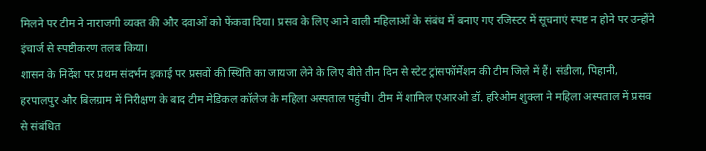मिलने पर टीम ने नाराजगी व्यक्त की और दवाओं को फेंकवा दिया। प्रसव के लिए आने वाली महिलाओं के संबंध में बनाए गए रजिस्टर में सूचनाएं स्पष्ट न होने पर उन्होंने इंचार्ज से स्पष्टीकरण तलब किया।
शासन के निर्देश पर प्रथम संदर्भन इकाई पर प्रसवों की स्थिति का जायजा लेने के लिए बीते तीन दिन से स्टेट ट्रांसफॉर्मेशन की टीम जिले में हैं। संडीला, पिहानी, हरपालपुर और बिलग्राम में निरीक्षण के बाद टीम मेडिकल कॉलेज के महिला अस्पताल पहुंची। टीम में शामिल एआरओ डॉ. हरिओम शुक्ला ने महिला अस्पताल में प्रसव से संबंधित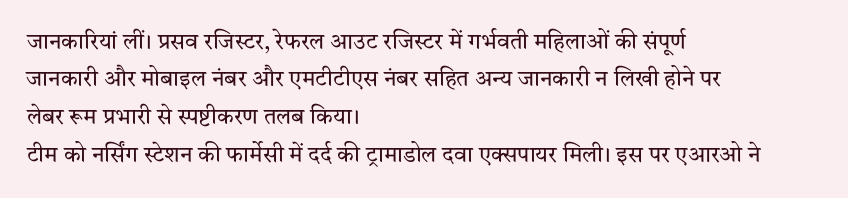जानकारियां लीं। प्रसव रजिस्टर, रेफरल आउट रजिस्टर में गर्भवती महिलाओं की संपूर्ण जानकारी और मोबाइल नंबर और एमटीटीएस नंबर सहित अन्य जानकारी न लिखी होने पर लेबर रूम प्रभारी से स्पष्टीकरण तलब किया।
टीम को नर्सिंग स्टेशन की फार्मेसी में दर्द की ट्रामाडोल दवा एक्सपायर मिली। इस पर एआरओ ने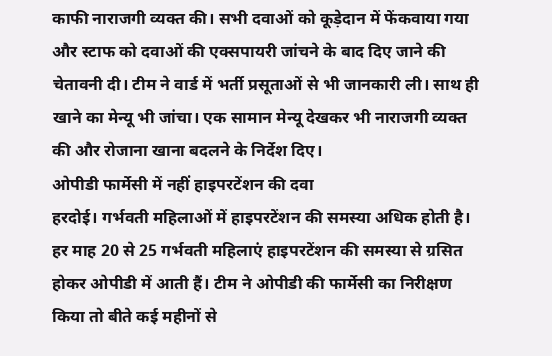काफी नाराजगी व्यक्त की। सभी दवाओं को कूड़ेदान में फेंकवाया गया और स्टाफ को दवाओं की एक्सपायरी जांचने के बाद दिए जाने की चेतावनी दी। टीम ने वार्ड में भर्ती प्रसूताओं से भी जानकारी ली। साथ ही खाने का मेन्यू भी जांचा। एक सामान मेन्यू देखकर भी नाराजगी व्यक्त की और रोजाना खाना बदलने के निर्देश दिए।
ओपीडी फार्मेसी में नहीं हाइपरटेंशन की दवा
हरदोई। गर्भवती महिलाओं में हाइपरटेंशन की समस्या अधिक होती है। हर माह 20 से 25 गर्भवती महिलाएं हाइपरटेंशन की समस्या से ग्रसित होकर ओपीडी में आती हैं। टीम ने ओपीडी की फार्मेसी का निरीक्षण किया तो बीते कई महीनों से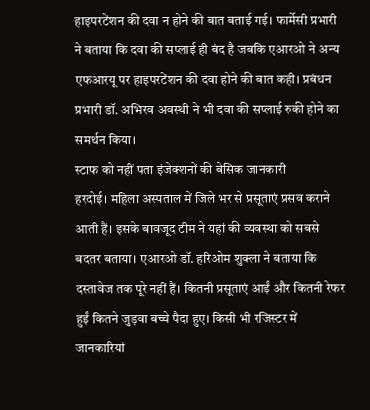हाइपरटेंशन की दवा न होने की बात बताई गई। फार्मेसी प्रभारी ने बताया कि दवा की सप्लाई ही बंद है जबकि एआरओ ने अन्य एफआरयू पर हाइपरटेंशन की दवा होने की बात कही। प्रबंधन प्रभारी डॉ. अभिरव अवस्थी ने भी दवा की सप्लाई रुकी होने का समर्थन किया।
स्टाफ को नहीं पता इंजेक्शनों की बेसिक जानकारी
हरदोई। महिला अस्पताल में जिले भर से प्रसूताएं प्रसव कराने आती हैं। इसके बावजूद टीम ने यहां की व्यवस्था को सबसे बदतर बताया। एआरओ डॉ. हरिओम शुक्ला ने बताया कि दस्तावेज तक पूरे नहीं हैं। कितनी प्रसूताएं आईं और कितनी रेफर हुईं कितने जुड़वा बच्चे पैदा हुए। किसी भी रजिस्टर में जानकारियां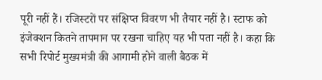पूरी नहीं हैं। रजिस्टरों पर संक्षिप्त विवरण भी तैयार नहीं है। स्टाफ को इंजेक्शन कितने तापमान पर रखना चाहिए यह भी पता नहीं है। कहा कि सभी रिपोर्ट मुख्यमंत्री की आगामी होने वाली बैठक में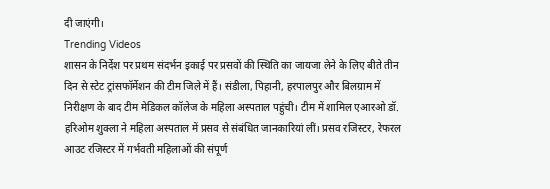दी जाएंगी।
Trending Videos
शासन के निर्देश पर प्रथम संदर्भन इकाई पर प्रसवों की स्थिति का जायजा लेने के लिए बीते तीन दिन से स्टेट ट्रांसफॉर्मेशन की टीम जिले में हैं। संडीला, पिहानी, हरपालपुर और बिलग्राम में निरीक्षण के बाद टीम मेडिकल कॉलेज के महिला अस्पताल पहुंची। टीम में शामिल एआरओ डॉ. हरिओम शुक्ला ने महिला अस्पताल में प्रसव से संबंधित जानकारियां लीं। प्रसव रजिस्टर, रेफरल आउट रजिस्टर में गर्भवती महिलाओं की संपूर्ण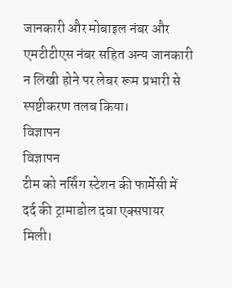जानकारी और मोबाइल नंबर और एमटीटीएस नंबर सहित अन्य जानकारी न लिखी होने पर लेबर रूम प्रभारी से स्पष्टीकरण तलब किया।
विज्ञापन
विज्ञापन
टीम को नर्सिंग स्टेशन की फार्मेसी में दर्द की ट्रामाडोल दवा एक्सपायर मिली।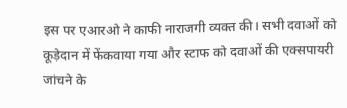इस पर एआरओ ने काफी नाराजगी व्यक्त की। सभी दवाओं को कूड़ेदान में फेंकवाया गया और स्टाफ को दवाओं की एक्सपायरी जांचने के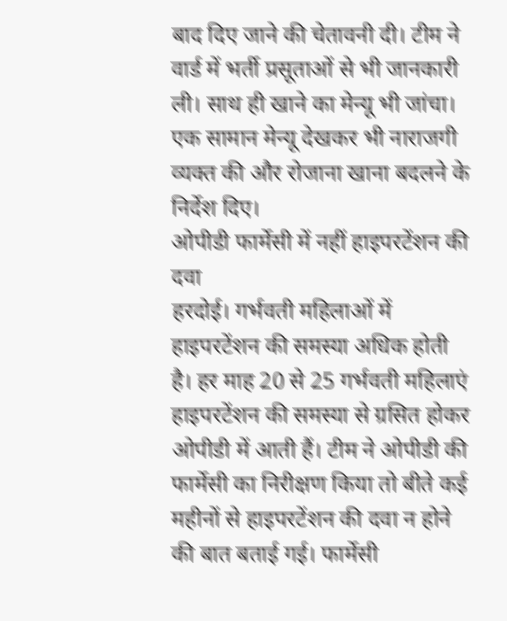बाद दिए जाने की चेतावनी दी। टीम ने वार्ड में भर्ती प्रसूताओं से भी जानकारी ली। साथ ही खाने का मेन्यू भी जांचा। एक सामान मेन्यू देखकर भी नाराजगी व्यक्त की और रोजाना खाना बदलने के निर्देश दिए।
ओपीडी फार्मेसी में नहीं हाइपरटेंशन की दवा
हरदोई। गर्भवती महिलाओं में हाइपरटेंशन की समस्या अधिक होती है। हर माह 20 से 25 गर्भवती महिलाएं हाइपरटेंशन की समस्या से ग्रसित होकर ओपीडी में आती हैं। टीम ने ओपीडी की फार्मेसी का निरीक्षण किया तो बीते कई महीनों से हाइपरटेंशन की दवा न होने की बात बताई गई। फार्मेसी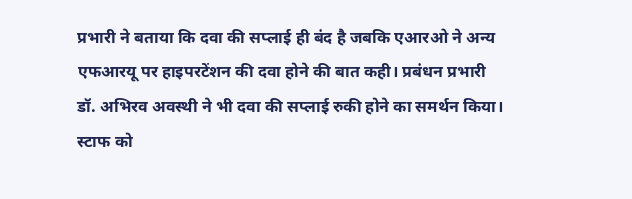प्रभारी ने बताया कि दवा की सप्लाई ही बंद है जबकि एआरओ ने अन्य एफआरयू पर हाइपरटेंशन की दवा होने की बात कही। प्रबंधन प्रभारी डॉ. अभिरव अवस्थी ने भी दवा की सप्लाई रुकी होने का समर्थन किया।
स्टाफ को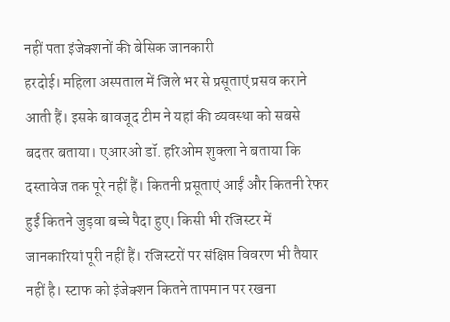नहीं पता इंजेक्शनों की बेसिक जानकारी
हरदोई। महिला अस्पताल में जिले भर से प्रसूताएं प्रसव कराने आती हैं। इसके बावजूद टीम ने यहां की व्यवस्था को सबसे बदतर बताया। एआरओ डॉ. हरिओम शुक्ला ने बताया कि दस्तावेज तक पूरे नहीं हैं। कितनी प्रसूताएं आईं और कितनी रेफर हुईं कितने जुड़वा बच्चे पैदा हुए। किसी भी रजिस्टर में जानकारियां पूरी नहीं हैं। रजिस्टरों पर संक्षिप्त विवरण भी तैयार नहीं है। स्टाफ को इंजेक्शन कितने तापमान पर रखना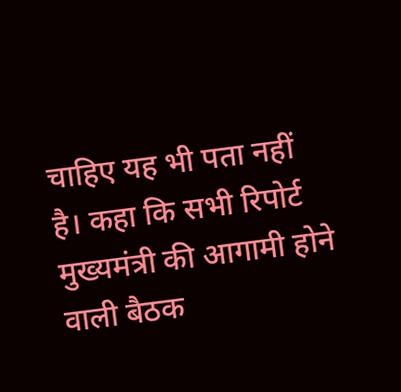चाहिए यह भी पता नहीं है। कहा कि सभी रिपोर्ट मुख्यमंत्री की आगामी होने वाली बैठक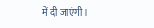में दी जाएंगी।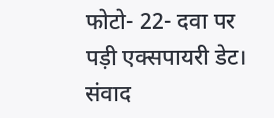फोटो- 22- दवा पर पड़ी एक्सपायरी डेट। संवाद